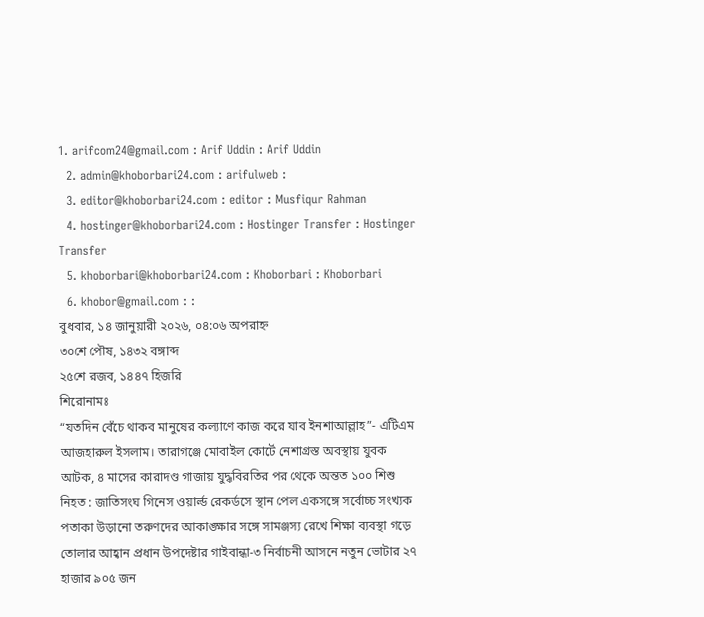1. arifcom24@gmail.com : Arif Uddin : Arif Uddin
  2. admin@khoborbari24.com : arifulweb :
  3. editor@khoborbari24.com : editor : Musfiqur Rahman
  4. hostinger@khoborbari24.com : Hostinger Transfer : Hostinger Transfer
  5. khoborbari@khoborbari24.com : Khoborbari : Khoborbari
  6. khobor@gmail.com : :
বুধবার, ১৪ জানুয়ারী ২০২৬, ০৪:০৬ অপরাহ্ন
৩০শে পৌষ, ১৪৩২ বঙ্গাব্দ
২৫শে রজব, ১৪৪৭ হিজরি
শিরোনামঃ
“যতদিন বেঁচে থাকব মানুষের কল্যাণে কাজ করে যাব ইনশাআল্লাহ”- এটিএম আজহারুল ইসলাম। তারাগঞ্জে মোবাইল কোর্টে নেশাগ্রস্ত অবস্থায় যুবক আটক, ৪ মাসের কারাদণ্ড গাজায় যুদ্ধবিরতির পর থেকে অন্তত ১০০ শিশু নিহত : জাতিসংঘ গিনেস ওয়ার্ল্ড রেকর্ডসে স্থান পেল একসঙ্গে সর্বোচ্চ সংখ্যক পতাকা উড়ানো তরুণদের আকাঙ্ক্ষার সঙ্গে সামঞ্জস্য রেখে শিক্ষা ব্যবস্থা গড়ে তোলার আহ্বান প্রধান উপদেষ্টার গাইবান্ধা-৩ নির্বাচনী আসনে নতুন ভোটার ২৭ হাজার ৯০৫ জন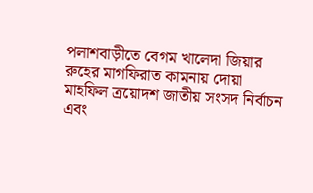পলাশবাড়ীতে বেগম খালেদা জিয়ার রুহের মাগফিরাত কামনায় দোয়া মাহফিল ত্রয়োদশ জাতীয় সংসদ নির্বাচন এবং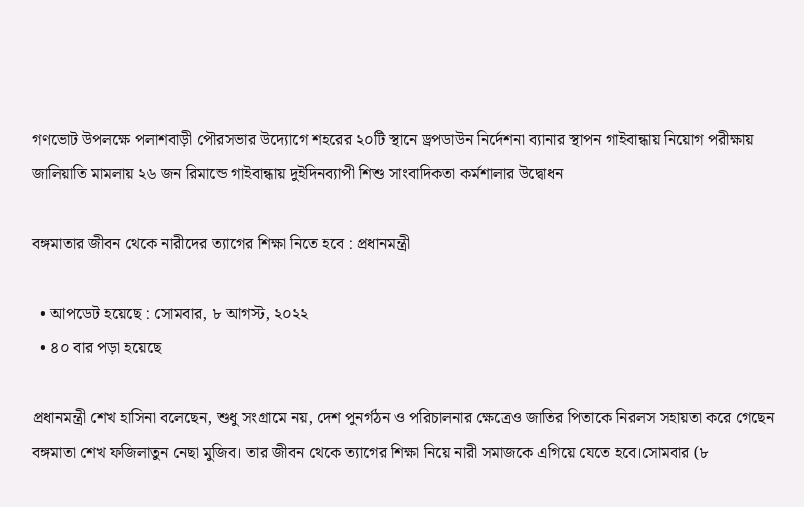গণভোট উপলক্ষে পলাশবাড়ী পৌরসভার উদ্যোগে শহরের ২০টি স্থানে ড্রপডাউন নির্দেশনা ব্যানার স্থাপন গাইবান্ধায় নিয়োগ পরীক্ষায় জালিয়াতি মামলায় ২৬ জন রিমান্ডে গাইবান্ধায় দুইদিনব্যাপী শিশু সাংবাদিকতা কর্মশালার উদ্বোধন

বঙ্গমাতার জীবন থেকে নারীদের ত্যাগের শিক্ষা নিতে হবে : প্রধানমন্ত্রী

  • আপডেট হয়েছে : সোমবার, ৮ আগস্ট, ২০২২
  • ৪০ বার পড়া হয়েছে

প্রধানমন্ত্রী শেখ হাসিনা বলেছেন, শুধু সংগ্রামে নয়, দেশ পুনর্গঠন ও পরিচালনার ক্ষেত্রেও জাতির পিতাকে নিরলস সহায়তা করে গেছেন বঙ্গমাতা শেখ ফজিলাতুন নেছা মুজিব। তার জীবন থেকে ত্যাগের শিক্ষা নিয়ে নারী সমাজকে এগিয়ে যেতে হবে।সোমবার (৮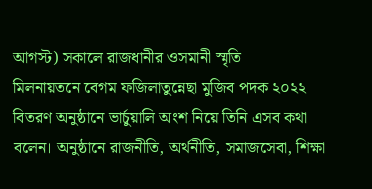আগস্ট) সকালে রাজধানীর ওসমানী স্মৃতি মিলনায়তনে ‍বেগম ফজিলাতুন্নেছা মুজিব পদক ২০২২‍ বিতরণ অনুষ্ঠানে ভার্চুয়ালি অংশ নিয়ে তিনি এসব কথা বলেন। অনুষ্ঠানে রাজনীতি, অর্থনীতি, সমাজসেবা, শিক্ষা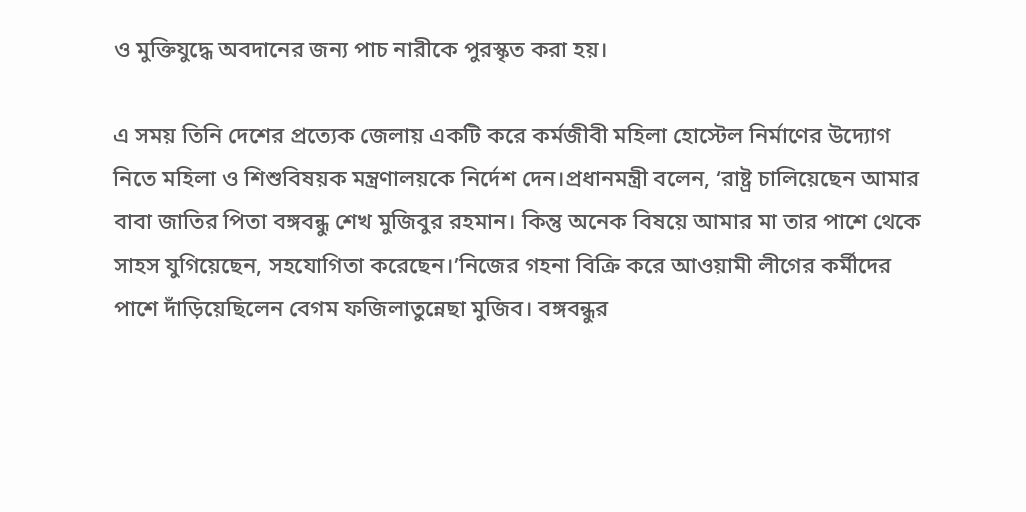ও মুক্তিযুদ্ধে অবদানের জন্য পাচ নারীকে পুরস্কৃত করা হয়।

এ সময় তিনি দেশের প্রত্যেক জেলায় একটি করে কর্মজীবী মহিলা হোস্টেল নির্মাণের উদ্যোগ নিতে মহিলা ও শিশুবিষয়ক মন্ত্রণালয়কে নির্দেশ দেন।প্রধানমন্ত্রী বলেন, ‘রাষ্ট্র চালিয়েছেন আমার বাবা জাতির পিতা বঙ্গবন্ধু শেখ মুজিবুর রহমান। কিন্তু অনেক বিষয়ে আমার মা তার পাশে থেকে সাহস যুগিয়েছেন, সহযোগিতা করেছেন।’নিজের গহনা বিক্রি করে আওয়ামী লীগের কর্মীদের পাশে দাঁড়িয়েছিলেন বেগম ফজিলাতুন্নেছা মুজিব। বঙ্গবন্ধুর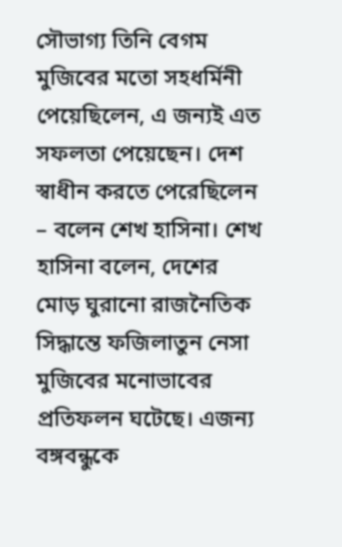সৌভাগ্য তিনি বেগম মুজিবের মতো সহধর্মিনী পেয়েছিলেন, এ জন্যই এত সফলতা পেয়েছেন। দেশ স্বাধীন করতে পেরেছিলেন – বলেন শেখ হাসিনা। শেখ হাসিনা বলেন, দেশের মোড় ঘুরানো রাজনৈতিক সিদ্ধান্তে ফজিলাতুন নেসা মুজিবের মনোভাবের প্রতিফলন ঘটেছে। এজন্য বঙ্গবন্ধুকে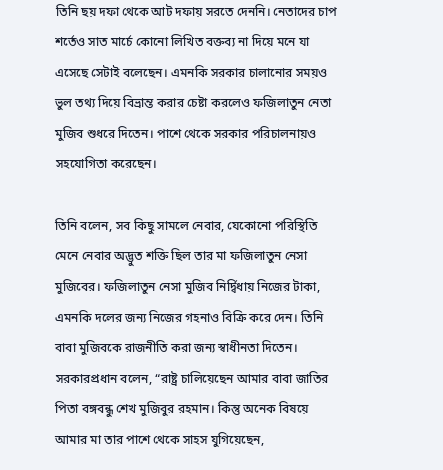তিনি ছয় দফা থেকে আট দফায় সরতে দেননি। নেতাদের চাপ শর্তেও সাত মার্চে কোনো লিখিত বক্তব্য না দিয়ে মনে যা এসেছে সেটাই বলেছেন। এমনকি সরকার চালানোর সময়ও ভুল তথ্য দিয়ে বিভ্রান্ত করার চেষ্টা করলেও ফজিলাতুন নেতা মুজিব শুধরে দিতেন। পাশে থেকে সরকার পরিচালনায়ও সহযোগিতা করেছেন।

তিনি বলেন, সব কিছু সামলে নেবার, যেকোনো পরিস্থিতি মেনে নেবার অদ্ভুত শক্তি ছিল তার মা ফজিলাতুন নেসা মুজিবের। ফজিলাতুন নেসা মুজিব নির্দ্বিধায় নিজের টাকা, এমনকি দলের জন্য নিজের গহনাও বিক্রি করে দেন। তিনি বাবা মুজিবকে রাজনীতি করা জন্য স্বাধীনতা দিতেন। সরকারপ্রধান বলেন, “রাষ্ট্র চালিয়েছেন আমার বাবা জাতির পিতা বঙ্গবন্ধু শেখ মুজিবুর রহমান। কিন্তু অনেক বিষয়ে আমার মা তার পাশে থেকে সাহস যুগিয়েছেন,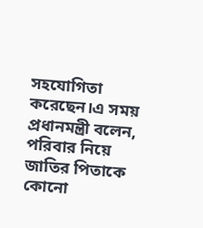সহযোগিতা করেছেন।এ সময় প্রধানমন্ত্রী বলেন, পরিবার নিয়ে জাতির পিতাকে কোনো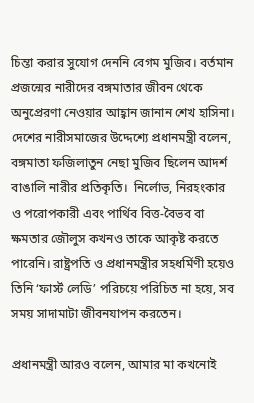চিন্তা করার সুযোগ দেননি বেগম মুজিব। বর্তমান প্রজন্মের নারীদের বঙ্গমাতার জীবন থেকে অনুপ্রেরণা নেওয়ার আহ্বান জানান শেখ হাসিনা। দেশের নারীসমাজের উদ্দেশ্যে প্রধানমন্ত্রী বলেন, বঙ্গমাতা ফজিলাতুন নেছা মুজিব ছিলেন আদর্শ বাঙালি নারীর প্রতিকৃতি।  নির্লোভ, নিরহংকার ও পরোপকারী এবং পার্থিব বিত্ত-বৈভব বা ক্ষমতার জৌলুস কখনও তাকে আকৃষ্ট করতে পারেনি। রাষ্ট্রপতি ও প্রধানমন্ত্রীর সহধর্মিণী হয়েও তিনি ‘ফার্স্ট লেডি’ পরিচয়ে পরিচিত না হয়ে, সব সময় সাদামাটা জীবনযাপন করতেন।

প্রধানমন্ত্রী আরও বলেন, আমার মা কখনোই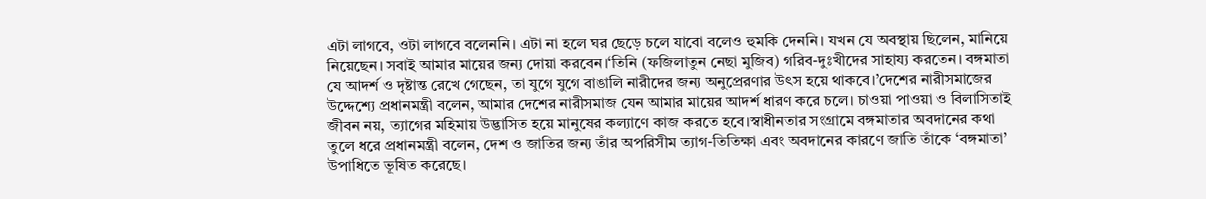এটা লাগবে, ওটা লাগবে বলেননি। এটা না হলে ঘর ছেড়ে চলে যাবো বলেও হুমকি দেননি। যখন যে অবস্থায় ছিলেন, মানিয়ে নিয়েছেন। সবাই আমার মায়ের জন্য দোয়া করবেন।‘তিনি (ফজিলাতুন নেছা মুজিব) গরিব-দুঃখীদের সাহায্য করতেন। বঙ্গমাতা যে আদর্শ ও দৃষ্টান্ত রেখে গেছেন, তা যুগে যুগে বাঙালি নারীদের জন্য অনুপ্রেরণার উৎস হয়ে থাকবে।’দেশের নারীসমাজের উদ্দেশ্যে প্রধানমন্ত্রী বলেন, আমার দেশের নারীসমাজ যেন আমার মায়ের আদর্শ ধারণ করে চলে। চাওয়া পাওয়া ও বিলাসিতাই জীবন নয়, ত্যাগের মহিমায় উদ্ভাসিত হয়ে মানুষের কল্যাণে কাজ করতে হবে।স্বাধীনতার সংগ্রামে বঙ্গমাতার অবদানের কথা তুলে ধরে প্রধানমন্ত্রী বলেন, দেশ ও জাতির জন্য তাঁর অপরিসীম ত্যাগ-তিতিক্ষা এবং অবদানের কারণে জাতি তাঁকে ‘বঙ্গমাতা’ উপাধিতে ভূষিত করেছে।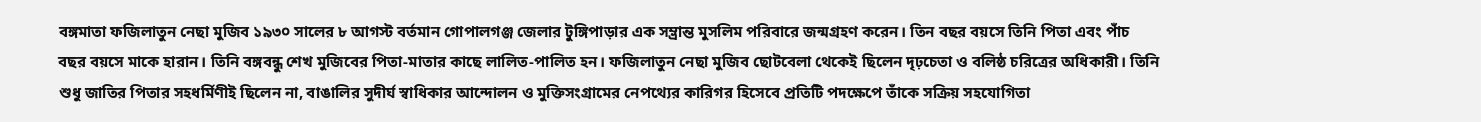বঙ্গমাতা ফজিলাতুন নেছা মুজিব ১৯৩০ সালের ৮ আগস্ট বর্তমান গোপালগঞ্জ জেলার টুঙ্গিপাড়ার এক সম্ভ্রান্ত মুসলিম পরিবারে জন্মগ্রহণ করেন। তিন বছর বয়সে তিনি পিতা এবং পাঁচ বছর বয়সে মাকে হারান। তিনি বঙ্গবন্ধু শেখ মুজিবের পিতা-মাতার কাছে লালিত-পালিত হন। ফজিলাতুন নেছা মুজিব ছোটবেলা থেকেই ছিলেন দৃঢ়চেতা ও বলিষ্ঠ চরিত্রের অধিকারী। তিনি শুধু জাতির পিতার সহধর্মিণীই ছিলেন না, বাঙালির সুদীর্ঘ স্বাধিকার আন্দোলন ও মুক্তিসংগ্রামের নেপথ্যের কারিগর হিসেবে প্রতিটি পদক্ষেপে তাঁকে সক্রিয় সহযোগিতা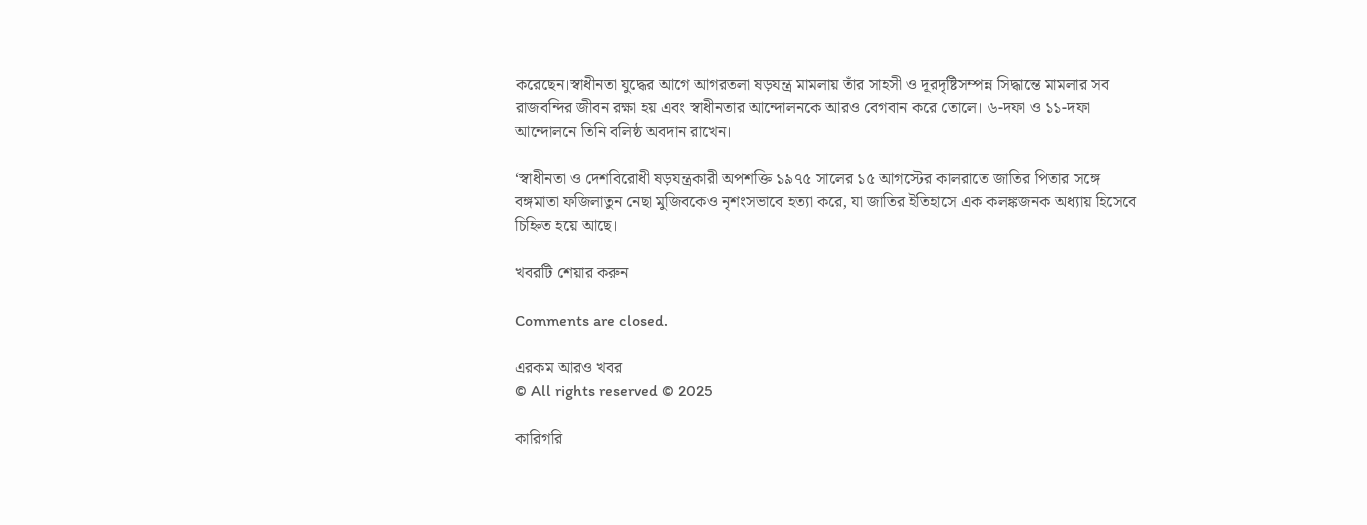করেছেন।স্বাধীনতা যুদ্ধের আগে আগরতলা ষড়যন্ত্র মামলায় তাঁর সাহসী ও দূরদৃষ্টিসম্পন্ন সিদ্ধান্তে মামলার সব রাজবন্দির জীবন রক্ষা হয় এবং স্বাধীনতার আন্দোলনকে আরও বেগবান করে তোলে। ৬-দফা ও ১১-দফা আন্দোলনে তিনি বলিষ্ঠ অবদান রাখেন।

‘স্বাধীনতা ও দেশবিরোধী ষড়যন্ত্রকারী অপশক্তি ১৯৭৫ সালের ১৫ আগস্টের কালরাতে জাতির পিতার সঙ্গে বঙ্গমাতা ফজিলাতুন নেছা মুজিবকেও নৃশংসভাবে হত্যা করে, যা জাতির ইতিহাসে এক কলঙ্কজনক অধ্যায় হিসেবে চিহ্নিত হয়ে আছে।

খবরটি শেয়ার করুন

Comments are closed.

এরকম আরও খবর
© All rights reserved © 2025

কারিগরি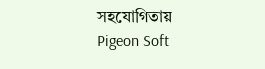সহযোগিতায় Pigeon Soft